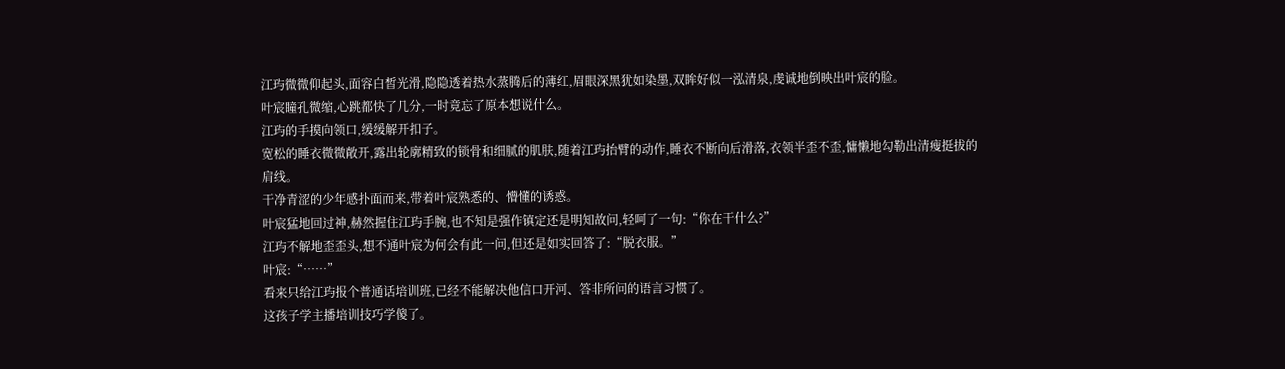江玙微微仰起头,面容白皙光滑,隐隐透着热水蒸腾后的薄红,眉眼深黑犹如染墨,双眸好似一泓清泉,虔诚地倒映出叶宸的脸。
叶宸瞳孔微缩,心跳都快了几分,一时竟忘了原本想说什么。
江玙的手摸向领口,缓缓解开扣子。
宽松的睡衣微微敞开,露出轮廓精致的锁骨和细腻的肌肤,随着江玙抬臂的动作,睡衣不断向后滑落,衣领半歪不歪,慵懒地勾勒出清瘦挺拔的肩线。
干净青涩的少年感扑面而来,带着叶宸熟悉的、懵懂的诱惑。
叶宸猛地回过神,赫然握住江玙手腕,也不知是强作镇定还是明知故问,轻呵了一句:“你在干什么?”
江玙不解地歪歪头,想不通叶宸为何会有此一问,但还是如实回答了:“脱衣服。”
叶宸:“……”
看来只给江玙报个普通话培训班,已经不能解决他信口开河、答非所问的语言习惯了。
这孩子学主播培训技巧学傻了。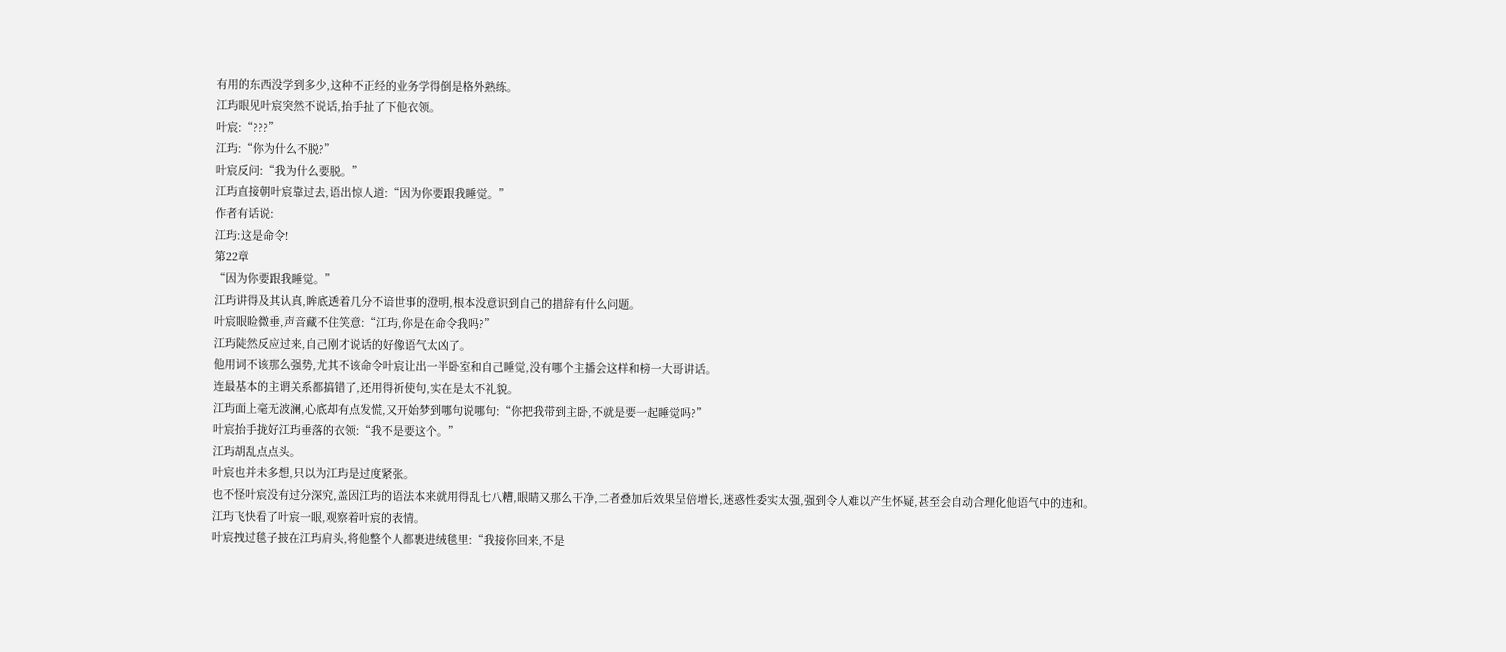有用的东西没学到多少,这种不正经的业务学得倒是格外熟练。
江玙眼见叶宸突然不说话,抬手扯了下他衣领。
叶宸:“???”
江玙:“你为什么不脱?”
叶宸反问:“我为什么要脱。”
江玙直接朝叶宸靠过去,语出惊人道:“因为你要跟我睡觉。”
作者有话说:
江玙:这是命令!
第22章
“因为你要跟我睡觉。”
江玙讲得及其认真,眸底透着几分不谙世事的澄明,根本没意识到自己的措辞有什么问题。
叶宸眼睑微垂,声音藏不住笑意:“江玙,你是在命令我吗?”
江玙陡然反应过来,自己刚才说话的好像语气太凶了。
他用词不该那么强势,尤其不该命令叶宸让出一半卧室和自己睡觉,没有哪个主播会这样和榜一大哥讲话。
连最基本的主谓关系都搞错了,还用得祈使句,实在是太不礼貌。
江玙面上毫无波澜,心底却有点发慌,又开始梦到哪句说哪句:“你把我带到主卧,不就是要一起睡觉吗?”
叶宸抬手拢好江玙垂落的衣领:“我不是要这个。”
江玙胡乱点点头。
叶宸也并未多想,只以为江玙是过度紧张。
也不怪叶宸没有过分深究,盖因江玙的语法本来就用得乱七八糟,眼睛又那么干净,二者叠加后效果呈倍增长,迷惑性委实太强,强到令人难以产生怀疑,甚至会自动合理化他语气中的违和。
江玙飞快看了叶宸一眼,观察着叶宸的表情。
叶宸拽过毯子披在江玙肩头,将他整个人都裹进绒毯里:“我接你回来,不是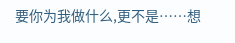要你为我做什么,更不是……想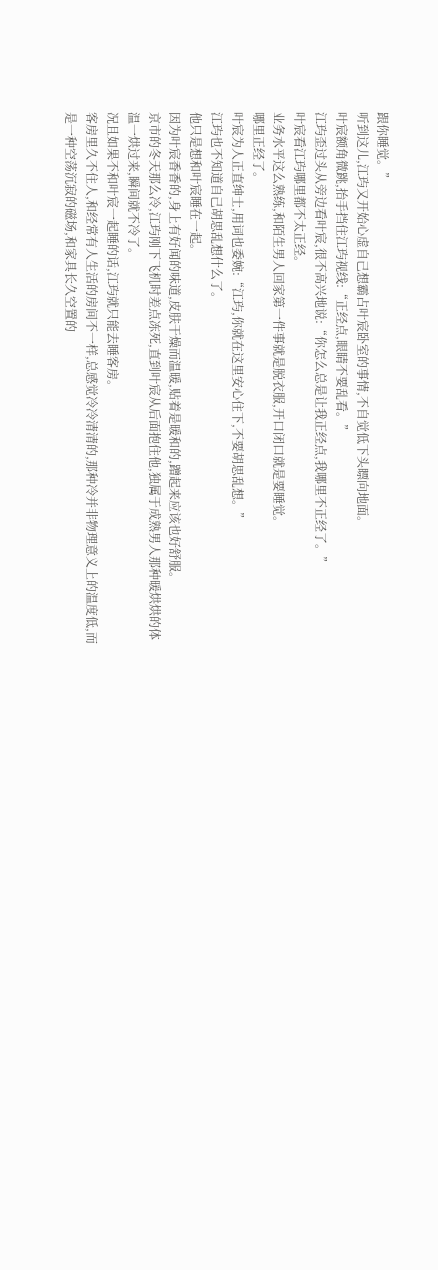跟你睡觉。”
听到这儿,江玙又开始心虚自己想霸占叶宸卧室的事情,不自觉低下头瞟向地面。
叶宸额角微跳,抬手挡住江玙视线:“正经点,眼睛不要乱看。”
江玙歪过头从旁边看叶宸,很不高兴地说:“你怎么总是让我正经点,我哪里不正经了。”
叶宸看江玙哪里都不太正经。
业务水平这么熟练,和陌生男人回家第一件事就是脱衣服,开口闭口就是要睡觉。
哪里正经了。
叶宸为人正直绅士,用词也委婉:“江玙,你就在这里安心住下,不要胡思乱想。”
江玙也不知道自己胡思乱想什么了。
他只是想和叶宸睡在一起。
因为叶宸香香的,身上有好闻的味道,皮肤干燥而温暖,贴着是暖和的,蹭起来应该也好舒服。
京市的冬天那么冷,江玙刚下飞机时差点冻死,直到叶宸从后面抱住他,独属于成熟男人那种暖烘烘的体温一烘过来,瞬间就不冷了。
况且如果不和叶宸一起睡的话,江玙就只能去睡客房。
客房里久不住人,和经常有人生活的房间不一样,总感觉冷冷清清的,那种冷并非物理意义上的温度低,而是一种空荡沉寂的磁场,和家具长久空置的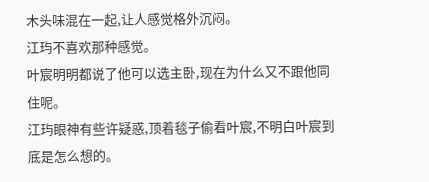木头味混在一起,让人感觉格外沉闷。
江玙不喜欢那种感觉。
叶宸明明都说了他可以选主卧,现在为什么又不跟他同住呢。
江玙眼神有些许疑惑,顶着毯子偷看叶宸,不明白叶宸到底是怎么想的。